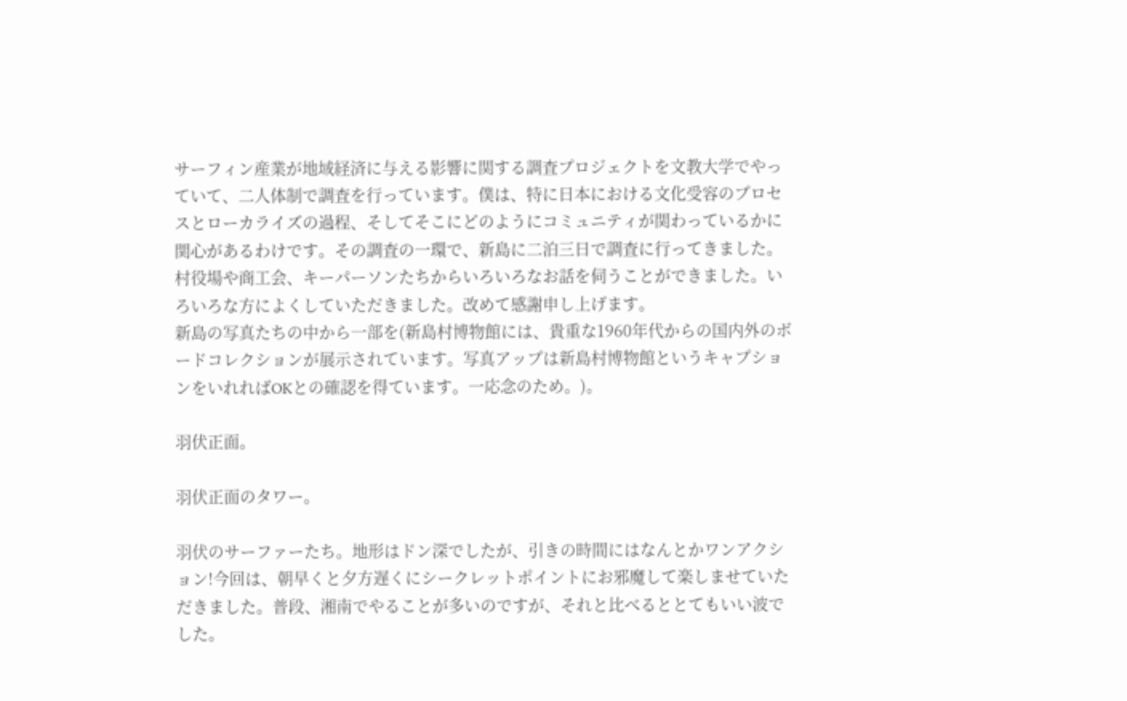サーフィン産業が地域経済に与える影響に関する調査プロジェクトを文教大学でやっていて、二人体制で調査を行っています。僕は、特に日本における文化受容のプロセスとローカライズの過程、そしてそこにどのようにコミュニティが関わっているかに関心があるわけです。その調査の一環で、新島に二泊三日で調査に行ってきました。村役場や商工会、キーパーソンたちからいろいろなお話を伺うことができました。いろいろな方によくしていただきました。改めて感謝申し上げます。
新島の写真たちの中から一部を(新島村博物館には、貴重な1960年代からの国内外のボードコレクションが展示されています。写真アップは新島村博物館というキャプションをいれればOKとの確認を得ています。一応念のため。)。

羽伏正面。

羽伏正面のタワー。

羽伏のサーファーたち。地形はドン深でしたが、引きの時間にはなんとかワンアクション!今回は、朝早くと夕方遅くにシークレットポイントにお邪魔して楽しませていただきました。普段、湘南でやることが多いのですが、それと比べるととてもいい波でした。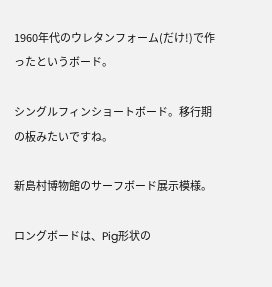1960年代のウレタンフォーム(だけ!)で作ったというボード。

シングルフィンショートボード。移行期の板みたいですね。

新島村博物館のサーフボード展示模様。

ロングボードは、Pig形状の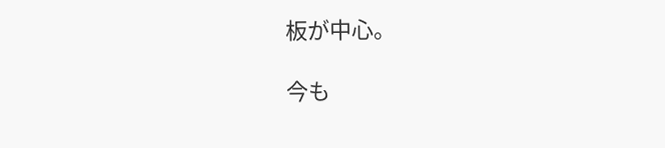板が中心。

今も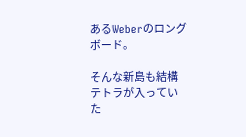あるWeberのロングボード。

そんな新島も結構テトラが入っていた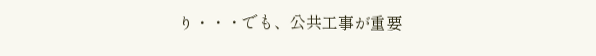り・・・でも、公共工事が重要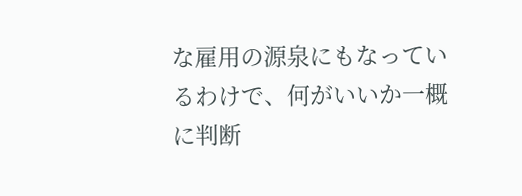な雇用の源泉にもなっているわけで、何がいいか一概に判断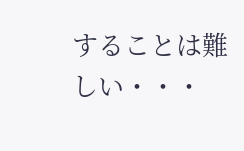することは難しい・・・